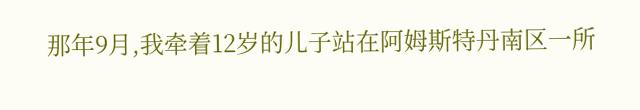那年9月,我牵着12岁的儿子站在阿姆斯特丹南区一所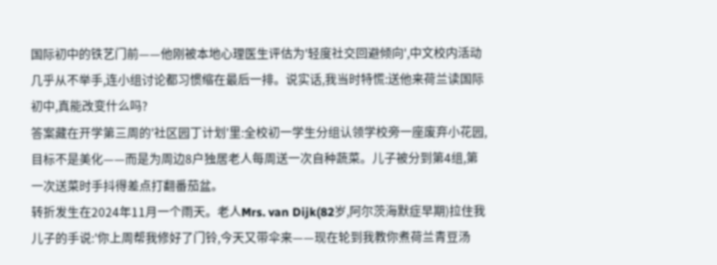国际初中的铁艺门前——他刚被本地心理医生评估为'轻度社交回避倾向',中文校内活动几乎从不举手,连小组讨论都习惯缩在最后一排。说实话,我当时特慌:送他来荷兰读国际初中,真能改变什么吗?
答案藏在开学第三周的'社区园丁计划'里:全校初一学生分组认领学校旁一座废弃小花园,目标不是美化——而是为周边8户独居老人每周送一次自种蔬菜。儿子被分到第4组,第一次送菜时手抖得差点打翻番茄盆。
转折发生在2024年11月一个雨天。老人Mrs. van Dijk(82岁,阿尔茨海默症早期)拉住我儿子的手说:'你上周帮我修好了门铃,今天又带伞来——现在轮到我教你煮荷兰青豆汤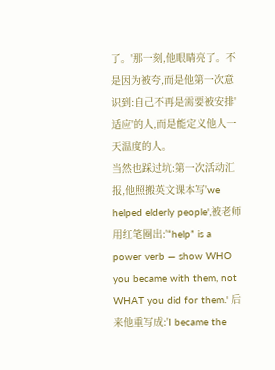了。'那一刻,他眼睛亮了。不是因为被夸,而是他第一次意识到:自己不再是需要被安排'适应'的人,而是能定义他人一天温度的人。
当然也踩过坑:第一次活动汇报,他照搬英文课本写'we helped elderly people',被老师用红笔圈出:'“help” is a power verb — show WHO you became with them, not WHAT you did for them.' 后来他重写成:'I became the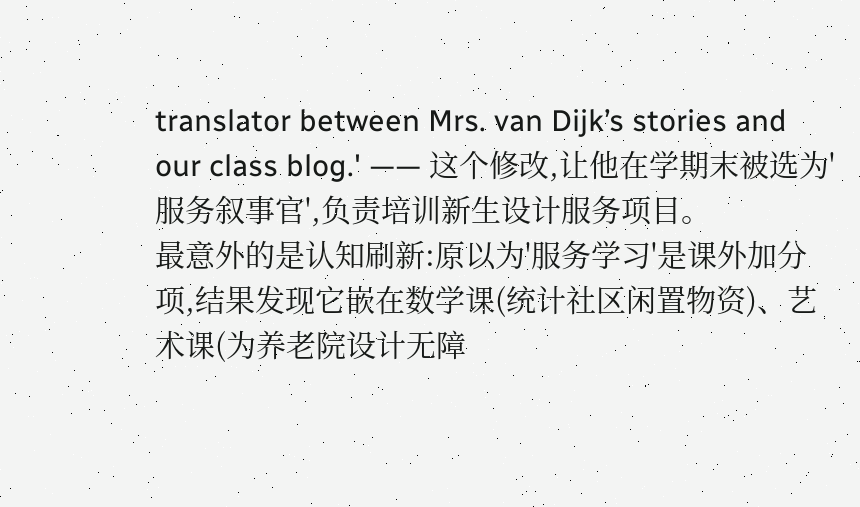translator between Mrs. van Dijk’s stories and our class blog.' —— 这个修改,让他在学期末被选为'服务叙事官',负责培训新生设计服务项目。
最意外的是认知刷新:原以为'服务学习'是课外加分项,结果发现它嵌在数学课(统计社区闲置物资)、艺术课(为养老院设计无障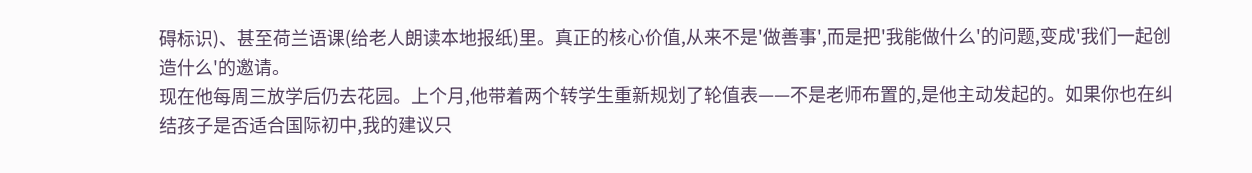碍标识)、甚至荷兰语课(给老人朗读本地报纸)里。真正的核心价值,从来不是'做善事',而是把'我能做什么'的问题,变成'我们一起创造什么'的邀请。
现在他每周三放学后仍去花园。上个月,他带着两个转学生重新规划了轮值表——不是老师布置的,是他主动发起的。如果你也在纠结孩子是否适合国际初中,我的建议只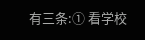有三条:① 看学校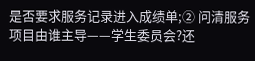是否要求服务记录进入成绩单;② 问清服务项目由谁主导——学生委员会?还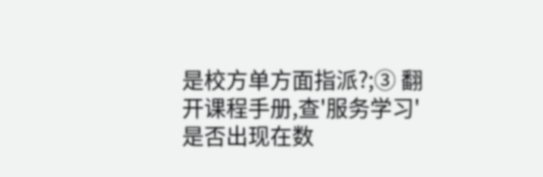是校方单方面指派?;③ 翻开课程手册,查'服务学习'是否出现在数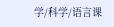学/科学/语言课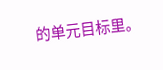的单元目标里。